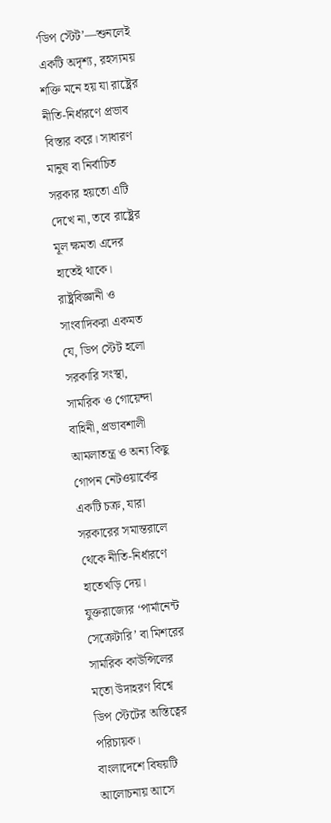‘ডিপ স্টেট’—শুনলেই একটি অদৃশ্য, রহস্যময় শক্তি মনে হয় যা রাষ্ট্রের নীতি-নির্ধারণে প্রভাব বিস্তার করে। সাধারণ মানুষ বা নির্বাচিত সরকার হয়তো এটি দেখে না, তবে রাষ্ট্রের মূল ক্ষমতা এদের হাতেই থাকে।
রাষ্ট্রবিজ্ঞানী ও সাংবাদিকরা একমত যে, ডিপ স্টেট হলো সরকারি সংস্থা, সামরিক ও গোয়েন্দা বাহিনী, প্রভাবশালী আমলাতন্ত্র ও অন্য কিছু গোপন নেটওয়ার্কের একটি চক্র, যারা সরকারের সমান্তরালে থেকে নীতি-নির্ধারণে হাতেখড়ি দেয়। যুক্তরাজ্যের ‘পার্মানেন্ট সেক্রেটারি’ বা মিশরের সামরিক কাউন্সিলের মতো উদাহরণ বিশ্বে ডিপ স্টেটের অস্তিত্বের পরিচায়ক।
বাংলাদেশে বিষয়টি আলোচনায় আসে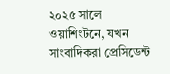২০২৫ সালে ওয়াশিংটনে, যখন সাংবাদিকরা প্রেসিডেন্ট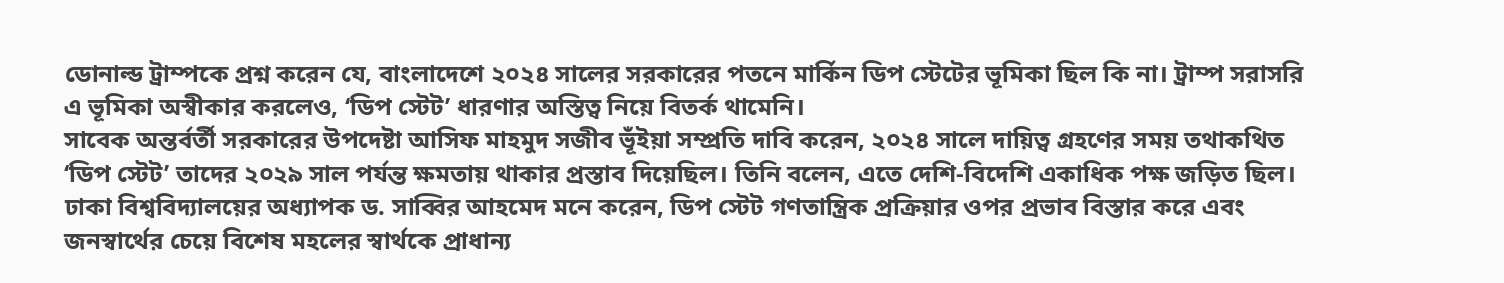ডোনাল্ড ট্রাম্পকে প্রশ্ন করেন যে, বাংলাদেশে ২০২৪ সালের সরকারের পতনে মার্কিন ডিপ স্টেটের ভূমিকা ছিল কি না। ট্রাম্প সরাসরি এ ভূমিকা অস্বীকার করলেও, ‘ডিপ স্টেট’ ধারণার অস্তিত্ব নিয়ে বিতর্ক থামেনি।
সাবেক অন্তর্বর্তী সরকারের উপদেষ্টা আসিফ মাহমুদ সজীব ভূঁইয়া সম্প্রতি দাবি করেন, ২০২৪ সালে দায়িত্ব গ্রহণের সময় তথাকথিত ‘ডিপ স্টেট’ তাদের ২০২৯ সাল পর্যন্ত ক্ষমতায় থাকার প্রস্তাব দিয়েছিল। তিনি বলেন, এতে দেশি-বিদেশি একাধিক পক্ষ জড়িত ছিল।
ঢাকা বিশ্ববিদ্যালয়ের অধ্যাপক ড. সাব্বির আহমেদ মনে করেন, ডিপ স্টেট গণতান্ত্রিক প্রক্রিয়ার ওপর প্রভাব বিস্তার করে এবং জনস্বার্থের চেয়ে বিশেষ মহলের স্বার্থকে প্রাধান্য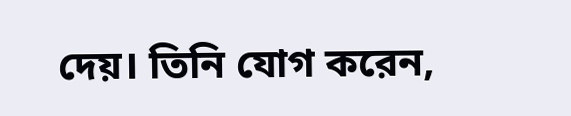দেয়। তিনি যোগ করেন,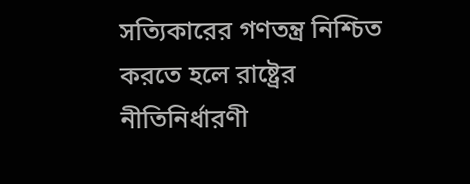সত্যিকারের গণতন্ত্র নিশ্চিত করতে হলে রাষ্ট্রের নীতিনির্ধারণী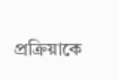প্রক্রিয়াকে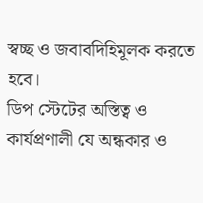স্বচ্ছ ও জবাবদিহিমূলক করতে হবে।
ডিপ স্টেটের অস্তিত্ব ও কার্যপ্রণালী যে অন্ধকার ও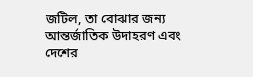জটিল, তা বোঝার জন্য আন্তর্জাতিক উদাহরণ এবং দেশের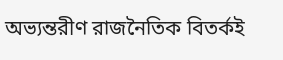অভ্যন্তরীণ রাজনৈতিক বিতর্কই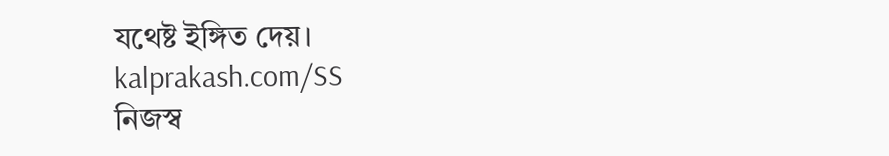যথেষ্ট ইঙ্গিত দেয়।
kalprakash.com/SS
নিজস্ব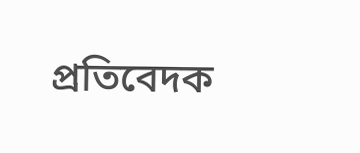প্রতিবেদক